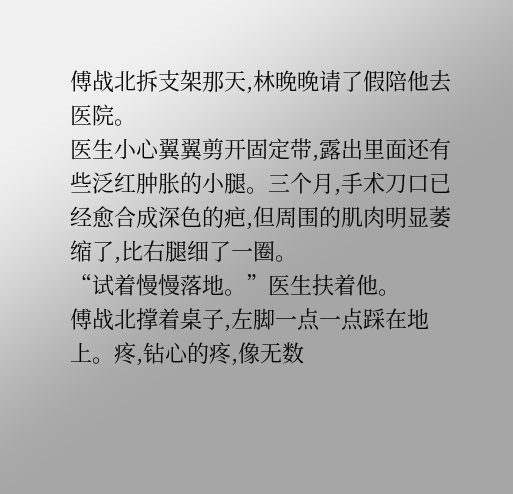傅战北拆支架那天,林晚晚请了假陪他去医院。
医生小心翼翼剪开固定带,露出里面还有些泛红肿胀的小腿。三个月,手术刀口已经愈合成深色的疤,但周围的肌肉明显萎缩了,比右腿细了一圈。
“试着慢慢落地。”医生扶着他。
傅战北撑着桌子,左脚一点一点踩在地上。疼,钻心的疼,像无数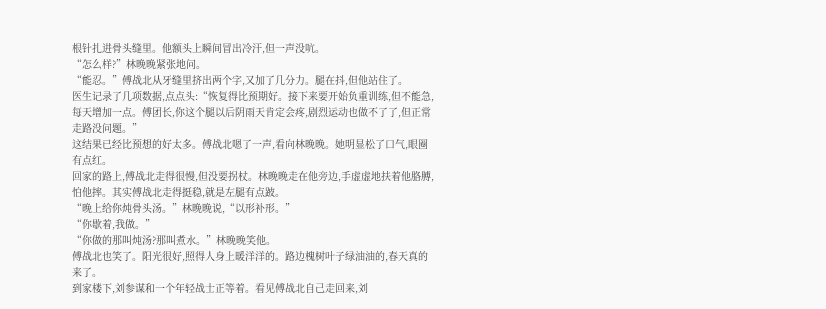根针扎进骨头缝里。他额头上瞬间冒出冷汗,但一声没吭。
“怎么样?”林晚晚紧张地问。
“能忍。”傅战北从牙缝里挤出两个字,又加了几分力。腿在抖,但他站住了。
医生记录了几项数据,点点头:“恢复得比预期好。接下来要开始负重训练,但不能急,每天增加一点。傅团长,你这个腿以后阴雨天肯定会疼,剧烈运动也做不了了,但正常走路没问题。”
这结果已经比预想的好太多。傅战北嗯了一声,看向林晚晚。她明显松了口气,眼圈有点红。
回家的路上,傅战北走得很慢,但没要拐杖。林晚晚走在他旁边,手虚虚地扶着他胳膊,怕他摔。其实傅战北走得挺稳,就是左腿有点跛。
“晚上给你炖骨头汤。”林晚晚说,“以形补形。”
“你歇着,我做。”
“你做的那叫炖汤?那叫煮水。”林晚晚笑他。
傅战北也笑了。阳光很好,照得人身上暖洋洋的。路边槐树叶子绿油油的,春天真的来了。
到家楼下,刘参谋和一个年轻战士正等着。看见傅战北自己走回来,刘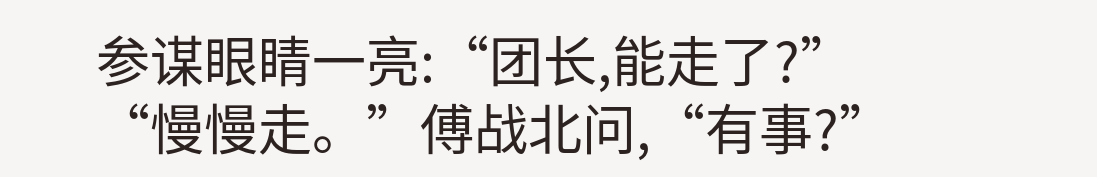参谋眼睛一亮:“团长,能走了?”
“慢慢走。”傅战北问,“有事?”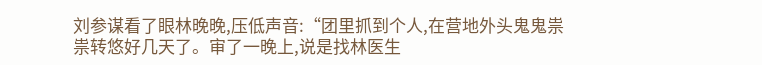刘参谋看了眼林晚晚,压低声音:“团里抓到个人,在营地外头鬼鬼祟祟转悠好几天了。审了一晚上,说是找林医生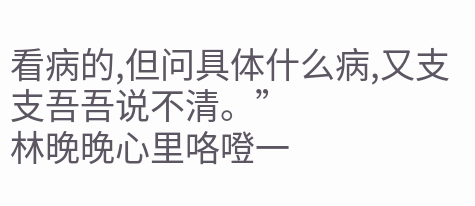看病的,但问具体什么病,又支支吾吾说不清。”
林晚晚心里咯噔一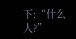下:“什么人?”